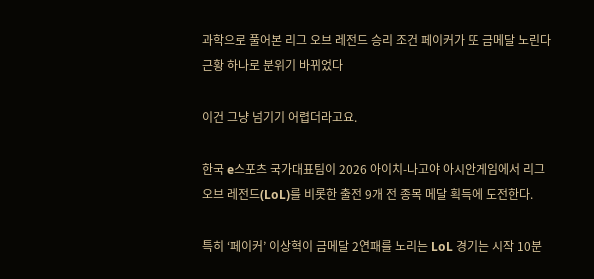과학으로 풀어본 리그 오브 레전드 승리 조건 페이커가 또 금메달 노린다 근황 하나로 분위기 바뀌었다

이건 그냥 넘기기 어렵더라고요.

한국 e스포츠 국가대표팀이 2026 아이치-나고야 아시안게임에서 리그 오브 레전드(LoL)를 비롯한 출전 9개 전 종목 메달 획득에 도전한다.

특히 ‘페이커’ 이상혁이 금메달 2연패를 노리는 LoL 경기는 시작 10분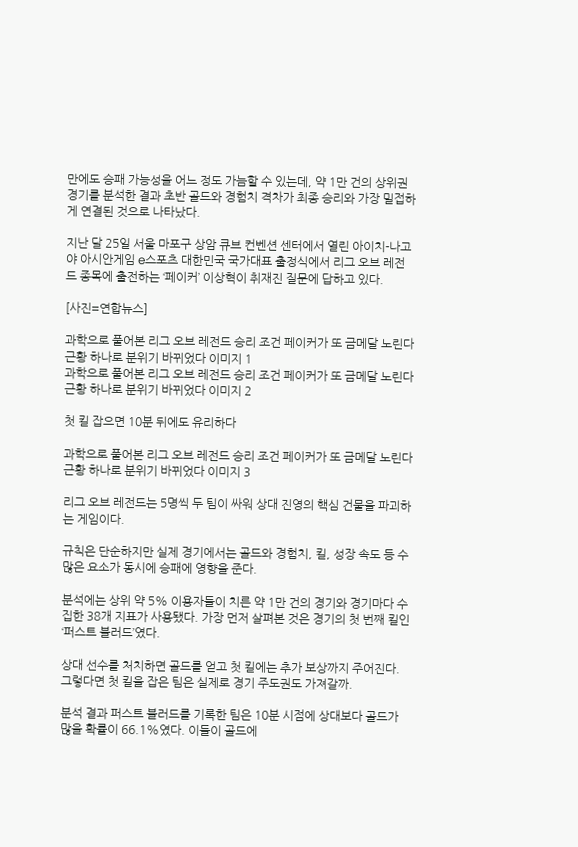만에도 승패 가능성을 어느 정도 가늠할 수 있는데, 약 1만 건의 상위권 경기를 분석한 결과 초반 골드와 경험치 격차가 최종 승리와 가장 밀접하게 연결된 것으로 나타났다.

지난 달 25일 서울 마포구 상암 큐브 컨벤션 센터에서 열린 아이치-나고야 아시안게임 e스포츠 대한민국 국가대표 출정식에서 리그 오브 레전드 종목에 출전하는 ‘페이커’ 이상혁이 취재진 질문에 답하고 있다.

[사진=연합뉴스]

과학으로 풀어본 리그 오브 레전드 승리 조건 페이커가 또 금메달 노린다 근황 하나로 분위기 바뀌었다 이미지 1
과학으로 풀어본 리그 오브 레전드 승리 조건 페이커가 또 금메달 노린다 근황 하나로 분위기 바뀌었다 이미지 2

첫 킬 잡으면 10분 뒤에도 유리하다

과학으로 풀어본 리그 오브 레전드 승리 조건 페이커가 또 금메달 노린다 근황 하나로 분위기 바뀌었다 이미지 3

리그 오브 레전드는 5명씩 두 팀이 싸워 상대 진영의 핵심 건물을 파괴하는 게임이다.

규칙은 단순하지만 실제 경기에서는 골드와 경험치, 킬, 성장 속도 등 수많은 요소가 동시에 승패에 영향을 준다.

분석에는 상위 약 5% 이용자들이 치른 약 1만 건의 경기와 경기마다 수집한 38개 지표가 사용됐다. 가장 먼저 살펴본 것은 경기의 첫 번째 킬인 ‘퍼스트 블러드’였다.

상대 선수를 처치하면 골드를 얻고 첫 킬에는 추가 보상까지 주어진다. 그렇다면 첫 킬을 잡은 팀은 실제로 경기 주도권도 가져갈까.

분석 결과 퍼스트 블러드를 기록한 팀은 10분 시점에 상대보다 골드가 많을 확률이 66.1%였다. 이들이 골드에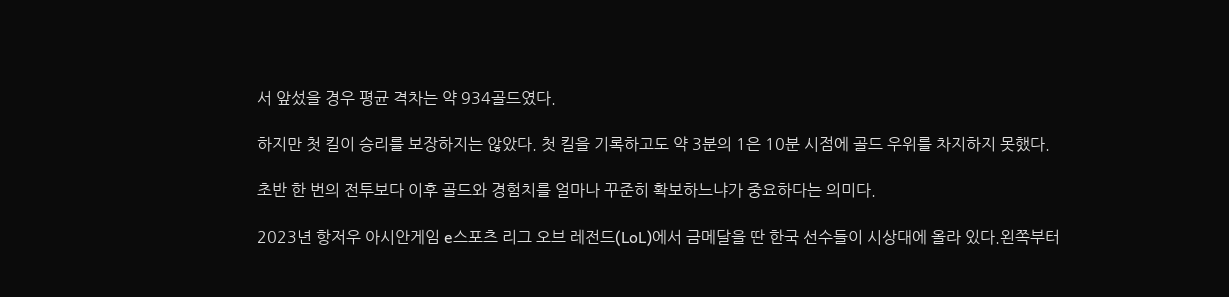서 앞섰을 경우 평균 격차는 약 934골드였다.

하지만 첫 킬이 승리를 보장하지는 않았다. 첫 킬을 기록하고도 약 3분의 1은 10분 시점에 골드 우위를 차지하지 못했다.

초반 한 번의 전투보다 이후 골드와 경험치를 얼마나 꾸준히 확보하느냐가 중요하다는 의미다.

2023년 항저우 아시안게임 e스포츠 리그 오브 레전드(LoL)에서 금메달을 딴 한국 선수들이 시상대에 올라 있다.왼쪽부터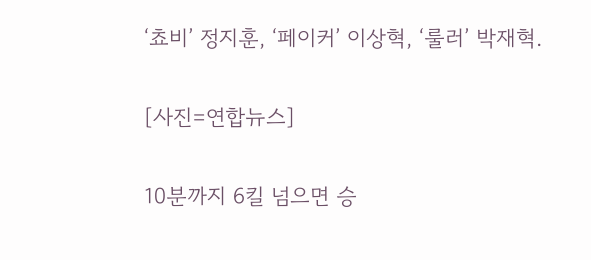‘쵸비’ 정지훈, ‘페이커’ 이상혁, ‘룰러’ 박재혁.

[사진=연합뉴스]

10분까지 6킬 넘으면 승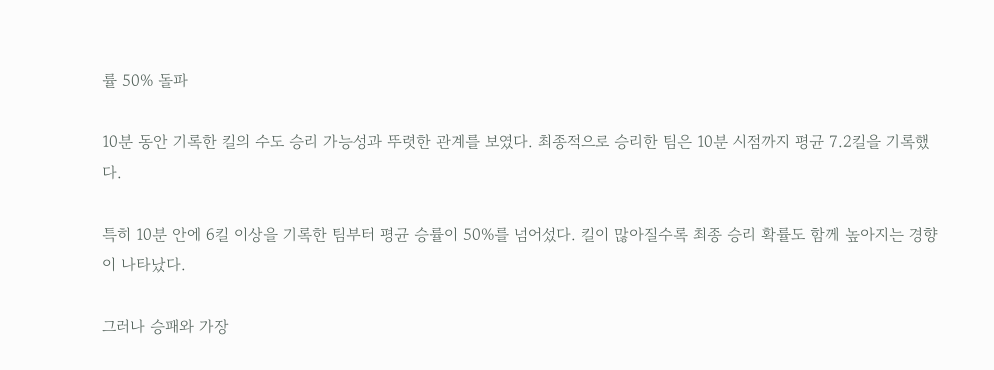률 50% 돌파

10분 동안 기록한 킬의 수도 승리 가능성과 뚜렷한 관계를 보였다. 최종적으로 승리한 팀은 10분 시점까지 평균 7.2킬을 기록했다.

특히 10분 안에 6킬 이상을 기록한 팀부터 평균 승률이 50%를 넘어섰다. 킬이 많아질수록 최종 승리 확률도 함께 높아지는 경향이 나타났다.

그러나 승패와 가장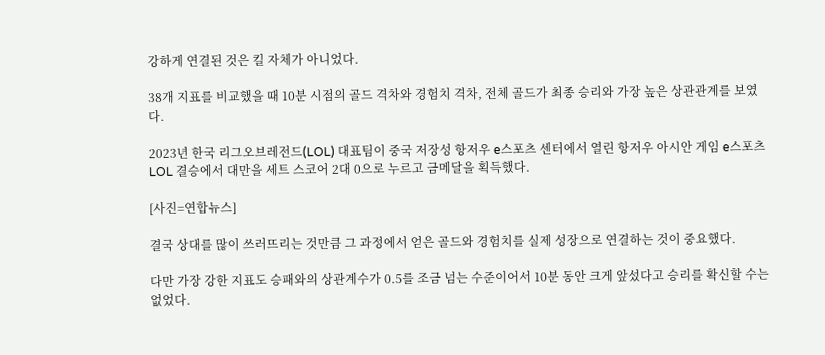강하게 연결된 것은 킬 자체가 아니었다.

38개 지표를 비교했을 때 10분 시점의 골드 격차와 경험치 격차, 전체 골드가 최종 승리와 가장 높은 상관관계를 보였다.

2023년 한국 리그오브레전드(LOL) 대표팀이 중국 저장성 항저우 e스포츠 센터에서 열린 항저우 아시안 게임 e스포츠 LOL 결승에서 대만을 세트 스코어 2대 0으로 누르고 금메달을 획득했다.

[사진=연합뉴스]

결국 상대를 많이 쓰러뜨리는 것만큼 그 과정에서 얻은 골드와 경험치를 실제 성장으로 연결하는 것이 중요했다.

다만 가장 강한 지표도 승패와의 상관계수가 0.5를 조금 넘는 수준이어서 10분 동안 크게 앞섰다고 승리를 확신할 수는 없었다.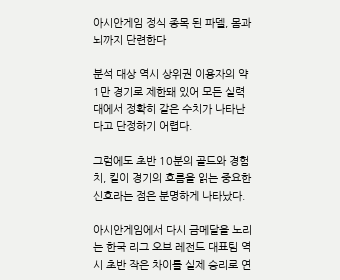아시안게임 정식 종목 된 파델, 몸과 뇌까지 단련한다

분석 대상 역시 상위권 이용자의 약 1만 경기로 제한돼 있어 모든 실력대에서 정확히 같은 수치가 나타난다고 단정하기 어렵다.

그럼에도 초반 10분의 골드와 경험치, 킬이 경기의 흐름을 읽는 중요한 신호라는 점은 분명하게 나타났다.

아시안게임에서 다시 금메달을 노리는 한국 리그 오브 레전드 대표팀 역시 초반 작은 차이를 실제 승리로 연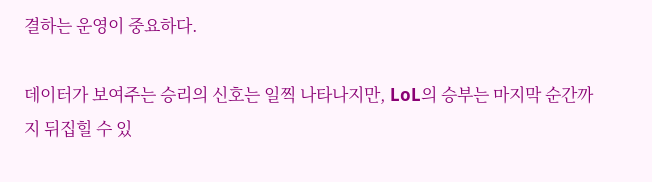결하는 운영이 중요하다.

데이터가 보여주는 승리의 신호는 일찍 나타나지만, LoL의 승부는 마지막 순간까지 뒤집힐 수 있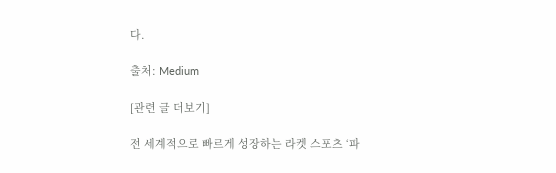다.

출처: Medium

[관련 글 더보기]

전 세계적으로 빠르게 성장하는 라켓 스포츠 ‘파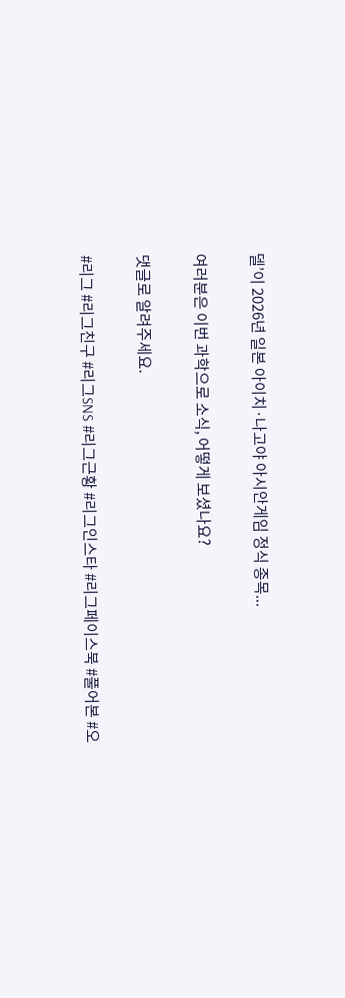델’이 2026년 일본 아이치·나고야 아시안게임 정식 종목...

여러분은 이번 과학으로 소식, 어떻게 보셨나요?

댓글로 알려주세요.

#리그 #리그친구 #리그SNS #리그근황 #리그인스타 #리그페이스북 #풀어본 #오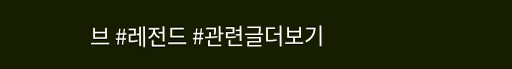브 #레전드 #관련글더보기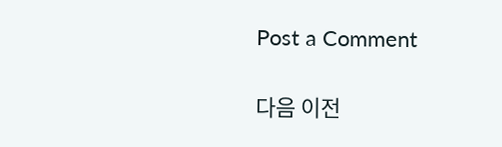Post a Comment

다음 이전